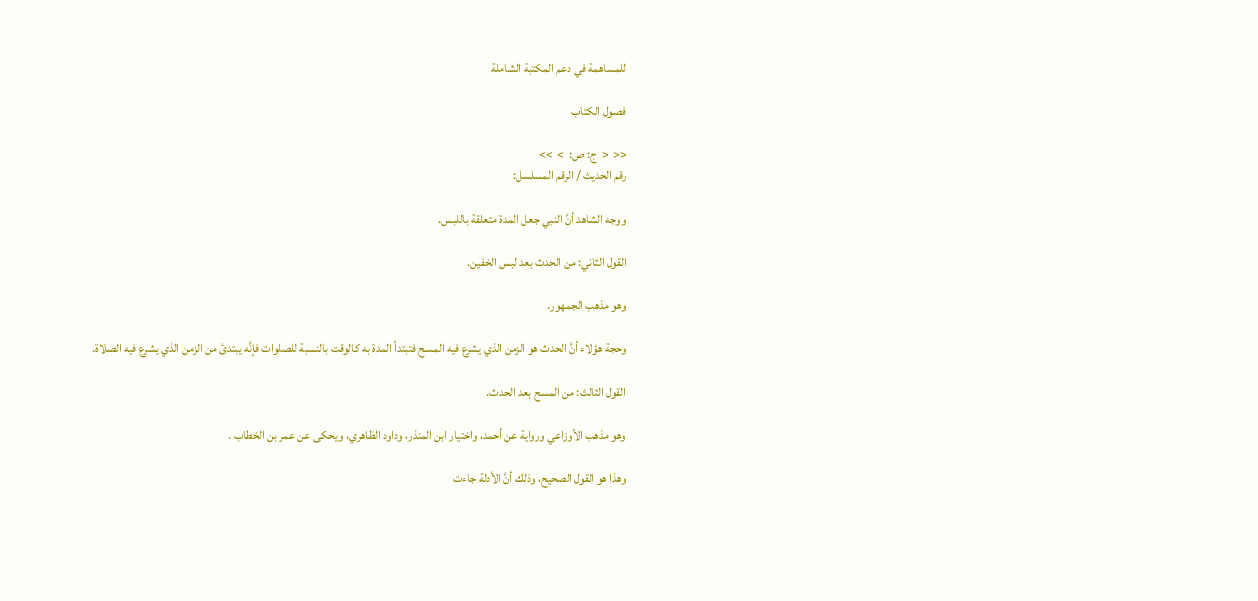للمساهمة في دعم المكتبة الشاملة

فصول الكتاب

<<  <  ج: ص:  >  >>
رقم الحديث / الرقم المسلسل:

ووجه الشاهد أنَّ النبي جعل المدة متعلقة باللبس.

القول الثاني: من الحدث بعد لبس الخفين.

وهو مذهب الجمهور.

وحجة هؤلاء أنَّ الحدث هو الزمن الذي يشرع فيه المسح فتبتدأ المدة به كالوقت بالنسبة للصلوات فإنَّه يبتدئ من الزمن الذي يشرع فيه الصلاة.

القول الثالث: من المسح بعد الحدث.

وهو مذهب الأوزاعي ورواية عن أحمد، واختيار ابن المنذر، وداود الظاهري، ويحكى عن عمر بن الخطاب .

وهذا هو القول الصحيح، وذلك أنَّ الأدلة جاءت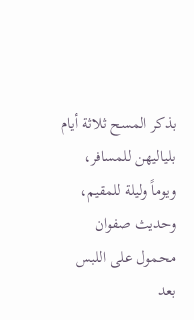بذكر المسح ثلاثة أيام بلياليهن للمسافر، ويوماً وليلة للمقيم، وحديث صفوان محمول على اللبس بعد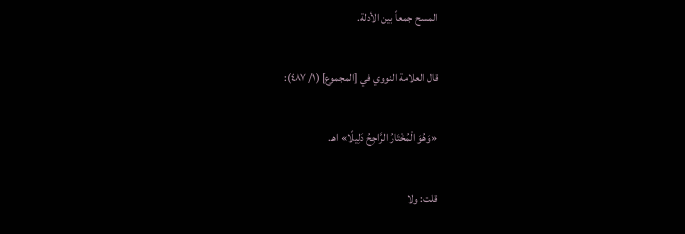المسح جمعاً بين الأدلة.

قال العلامة النووي في [المجموع] (١/ ٤٨٧):

«وَهُوَ الْمُخْتَارُ الرَّاجِحُ دَلِيلًا» اهـ.

قلت: ولا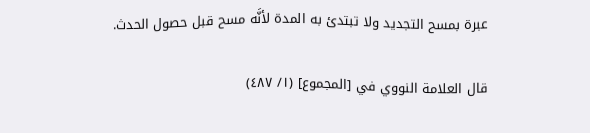عبرة بمسح التجديد ولا تبتدئ به المدة لأنَّه مسح قبل حصول الحدث.

قال العلامة النووي في [المجموع] (١/ ٤٨٧)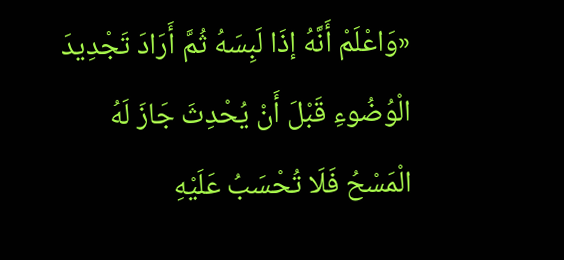«وَاعْلَمْ أَنَّهُ إذَا لَبِسَهُ ثُمَّ أَرَادَ تَجْدِيدَ الْوُضُوءِ قَبْلَ أَنْ يُحْدِثَ جَازَ لَهُ الْمَسْحُ فَلَا تُحْسَبُ عَلَيْهِ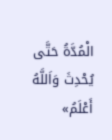الْمُدَّةُ حَتَّى يُحْدِثَ وَاَللَّهُ أَعْلَمُ»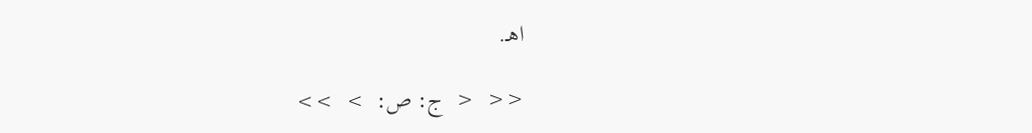اهـ.

<<  <  ج: ص:  >  >>